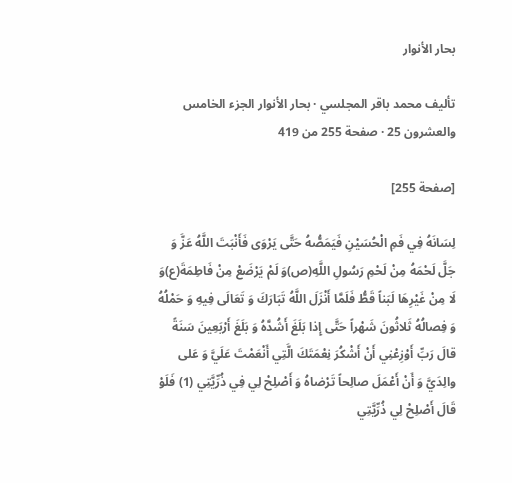بحار الأنوار

تأليف محمد باقر المجلسي · بحار الأنوار الجزء الخامس والعشرون 25 · صفحة 255 من 419

[صفحة 255]

لِسَانَهُ فِي فَمِ الْحُسَيْنِ فَيَمَصُّهُ حَتَّى يَرْوَى فَأَنْبَتَ اللَّهُ عَزَّ وَ جَلَّ لَحْمَهُ مِنْ لَحْمِ رَسُولِ اللَّهِ(ص)وَ لَمْ يَرْضَعْ مِنْ فَاطِمَةَ(ع)وَ لَا مِنْ غَيْرِهَا لَبَناً قَطُّ فَلَمَّا أَنْزَلَ اللَّهُ تَبَارَكَ وَ تَعَالَى فِيهِ وَ حَمْلُهُ وَ فِصالُهُ ثَلاثُونَ شَهْراً حَتَّى إِذا بَلَغَ أَشُدَّهُ وَ بَلَغَ أَرْبَعِينَ سَنَةً قالَ رَبِّ أَوْزِعْنِي أَنْ أَشْكُرَ نِعْمَتَكَ الَّتِي أَنْعَمْتَ عَلَيَّ وَ عَلى والِدَيَّ وَ أَنْ أَعْمَلَ صالِحاً تَرْضاهُ وَ أَصْلِحْ لِي فِي ذُرِّيَّتِي (1) فَلَوْ قَالَ أَصْلِحْ لِي ذُرِّيَّتِي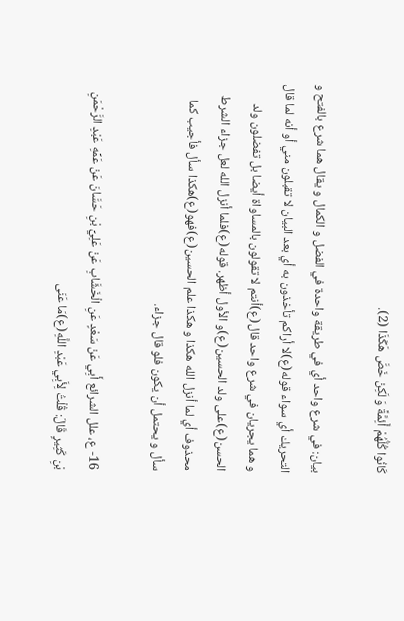كَانُوا كُلُّهُمْ أَئِمَّةً وَ لَكِنْ خَصَّ هَكَذَا (2).

بيان: في شرع واحد أي في طريقة واحدة في الفضل و الكمال و يقال هما شرع بالفتح و التحريك أي سواء قوله(ع)لا أراكم تأخذون به أي بعد البيان لا تقبلون مني أو أنه لما قال و هما يجريان في شرع واحد قال(ع)أنتم لا تقولون بالمساواة أيضا بل تفضلون ولد الحسن(ع)على ولد الحسين(ع)و الأول أظهر. قوله(ع)فلما أنزل الله لعل جزاء الشرط محذوف أي لما أنزل الله هكذا و هكذا علم الحسين(ع)فهو(ع)هكذا سأل فأجيب كما سأل و يحتمل أن يكون فلو قال جزاء.

16- ع، علل الشرائع أَبِي عَنْ سَعْدٍ عَنِ الْخَشَّابِ عَنْ عَلِيِّ بْنِ حَسَّانَ عَنْ عَمِّهِ عَبْدِ الرَّحْمَنِ بْنِ كَثِيرٍ قَالَ: قُلْتُ لِأَبِي عَبْدِ اللَّهِ(ع)مَا عَنَى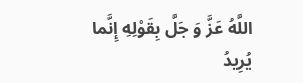اللَّهُ عَزَّ وَ جَلَّ بِقَوْلِهِ إِنَّما يُرِيدُ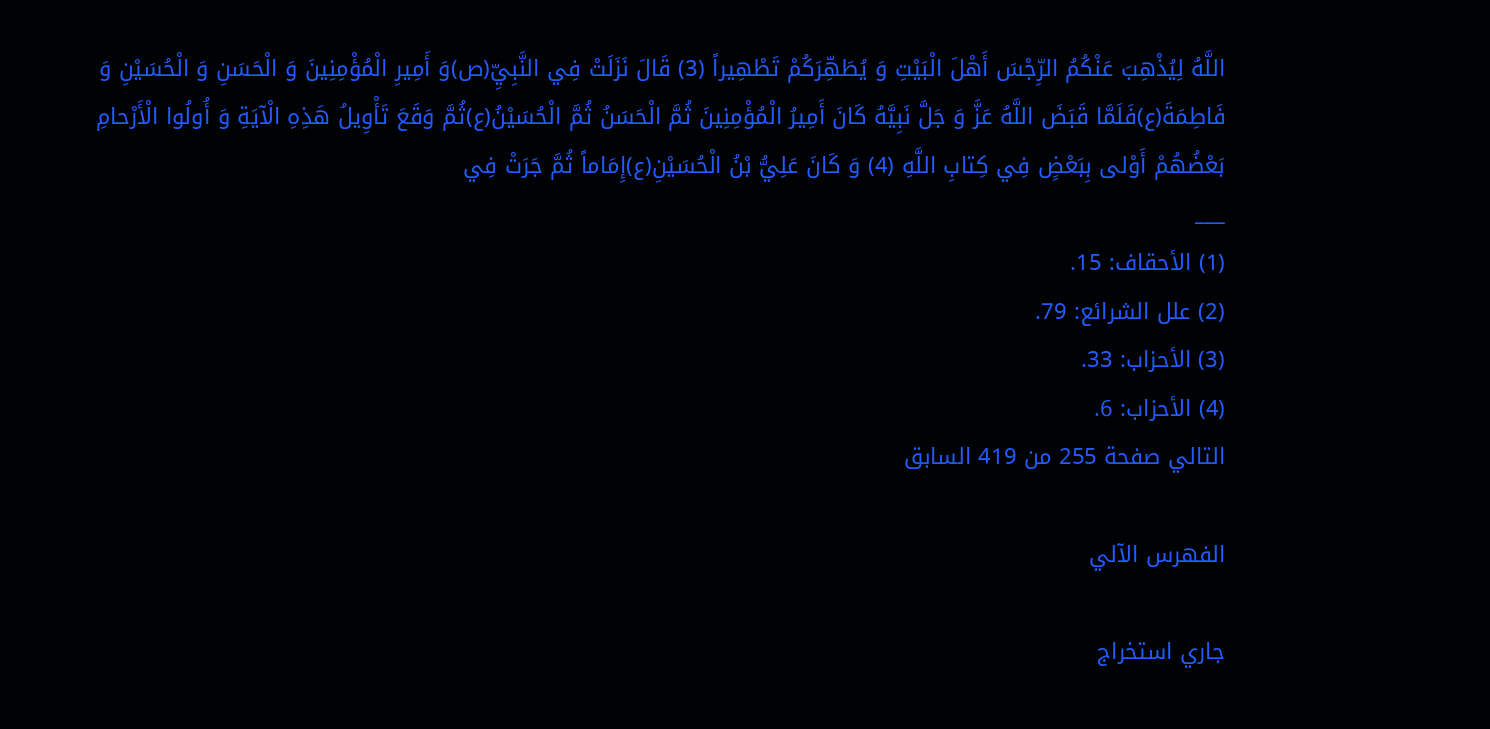اللَّهُ لِيُذْهِبَ عَنْكُمُ الرِّجْسَ أَهْلَ الْبَيْتِ وَ يُطَهِّرَكُمْ تَطْهِيراً (3) قَالَ نَزَلَتْ فِي النَّبِيِّ(ص)وَ أَمِيرِ الْمُؤْمِنِينَ وَ الْحَسَنِ وَ الْحُسَيْنِ وَ فَاطِمَةَ(ع)فَلَمَّا قَبَضَ اللَّهُ عَزَّ وَ جَلَّ نَبِيَّهُ كَانَ أَمِيرُ الْمُؤْمِنِينَ ثُمَّ الْحَسَنُ ثُمَّ الْحُسَيْنُ(ع)ثُمَّ وَقَعَ تَأْوِيلُ هَذِهِ الْآيَةِ وَ أُولُوا الْأَرْحامِ بَعْضُهُمْ أَوْلى بِبَعْضٍ فِي كِتابِ اللَّهِ (4) وَ كَانَ عَلِيُّ بْنُ الْحُسَيْنِ(ع)إِمَاماً ثُمَّ جَرَتْ فِي
___
(1) الأحقاف: 15.
(2) علل الشرائع: 79.
(3) الأحزاب: 33.
(4) الأحزاب: 6.
التالي صفحة 255 من 419 السابق

الفهرس الآلي

جاري استخراج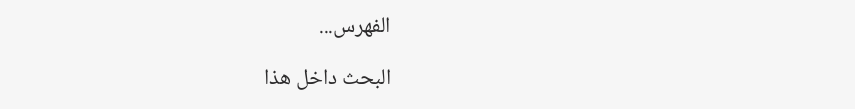الفهرس...

البحث داخل هذا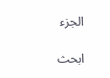الجزء

ابحث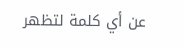عن أي كلمة لتظهر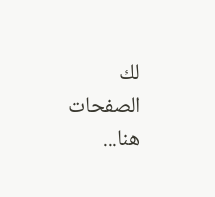لك الصفحات هنا...